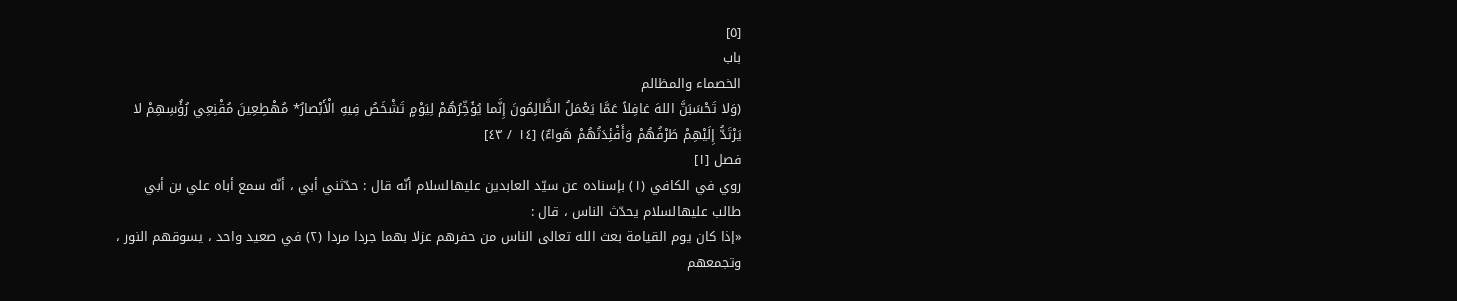[٥]
باب
الخصماء والمظالم
(وَلا تَحْسَبَنَّ اللهَ غافِلاً عَمَّا يَعْمَلُ الظَّالِمُونَ إِنَّما يُؤَخِّرُهُمْ لِيَوْمٍ تَشْخَصُ فِيهِ الْأَبْصارُ* مُهْطِعِينَ مُقْنِعِي رُؤُسِهِمْ لا يَرْتَدُّ إِلَيْهِمْ طَرْفُهُمْ وَأَفْئِدَتُهُمْ هَواءٌ) [١٤ / ٤٣]
فصل [١]
روي في الكافي (١) بإسناده عن سيّد العابدين عليهالسلام أنّه قال : حدّثني أبي ، أنّه سمع أباه علي بن أبي طالب عليهالسلام يحدّث الناس ، قال :
«إذا كان يوم القيامة بعث الله تعالى الناس من حفرهم عزلا بهما جردا مردا (٢) في صعيد واحد ، يسوقهم النور ، وتجمعهم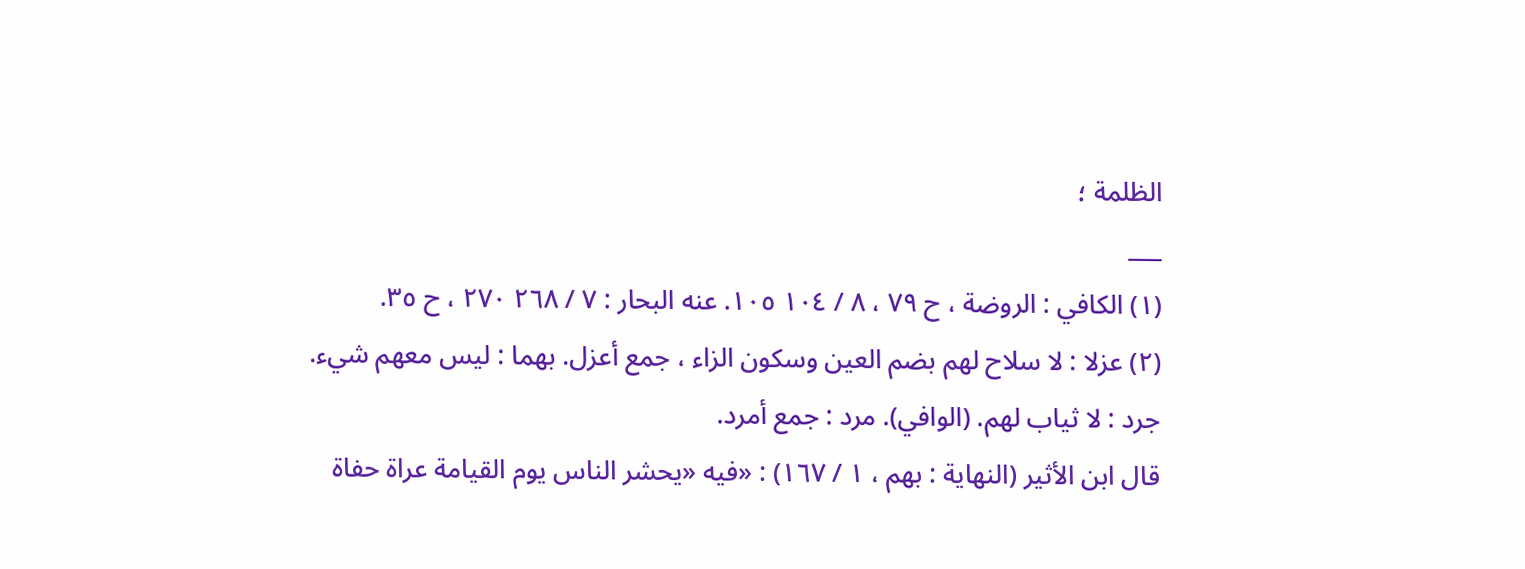الظلمة ؛
___
(١) الكافي : الروضة ، ح ٧٩ ، ٨ / ١٠٤ ١٠٥. عنه البحار : ٧ / ٢٦٨ ٢٧٠ ، ح ٣٥.
(٢) عزلا : لا سلاح لهم بضم العين وسكون الزاء ، جمع أعزل. بهما : ليس معهم شيء.
جرد : لا ثياب لهم. (الوافي). مرد : جمع أمرد.
قال ابن الأثير (النهاية : بهم ، ١ / ١٦٧) : «فيه «يحشر الناس يوم القيامة عراة حفاة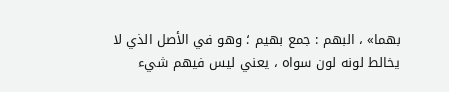بهما» ، البهم : جمع بهيم ؛ وهو في الأصل الذي لا يخالط لونه لون سواه ، يعني ليس فيهم شيء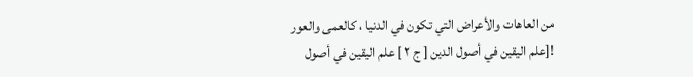من العاهات والأعراض التي تكون في الدنيا ، كالعمى والعور
![علم اليقين في أصول الدين [ ج ٢ ] علم اليقين في أصول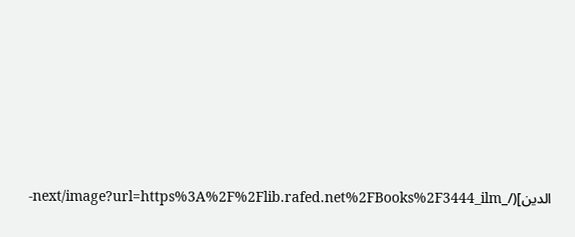الدين](/_next/image?url=https%3A%2F%2Flib.rafed.net%2FBooks%2F3444_ilm-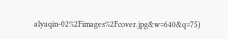alyaqin-02%2Fimages%2Fcover.jpg&w=640&q=75)